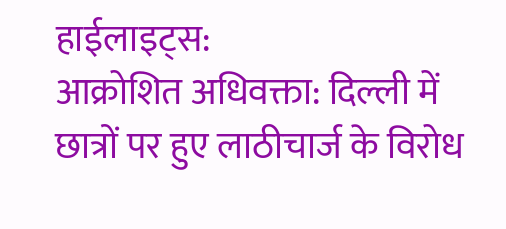हाईलाइट्स:
आक्रोशित अधिवक्ता: दिल्ली में छात्रों पर हुए लाठीचार्ज के विरोध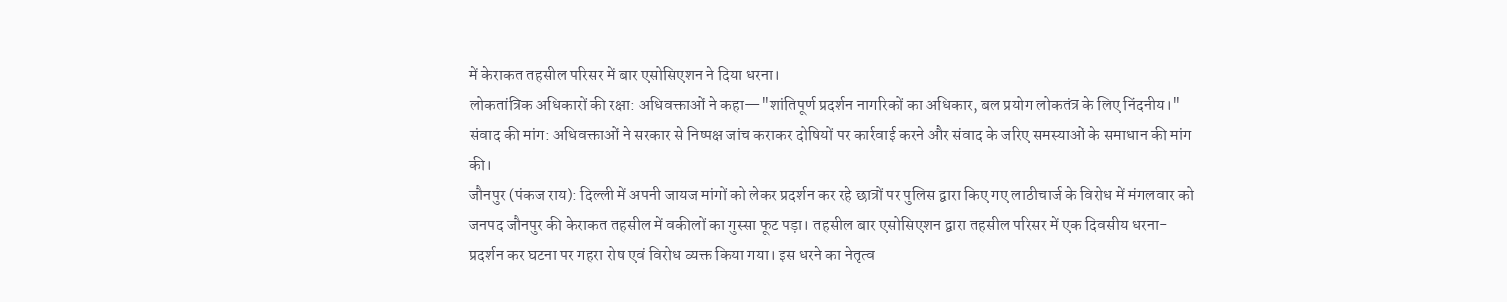में केराकत तहसील परिसर में बार एसोसिएशन ने दिया धरना।
लोकतांत्रिक अधिकारों की रक्षा: अधिवक्ताओं ने कहा—"शांतिपूर्ण प्रदर्शन नागरिकों का अधिकार, बल प्रयोग लोकतंत्र के लिए निंदनीय।"
संवाद की मांग: अधिवक्ताओं ने सरकार से निष्पक्ष जांच कराकर दोषियों पर कार्रवाई करने और संवाद के जरिए समस्याओं के समाधान की मांग की।
जौनपुर (पंकज राय): दिल्ली में अपनी जायज मांगों को लेकर प्रदर्शन कर रहे छात्रों पर पुलिस द्वारा किए गए लाठीचार्ज के विरोध में मंगलवार को जनपद जौनपुर की केराकत तहसील में वकीलों का गुस्सा फूट पड़ा। तहसील बार एसोसिएशन द्वारा तहसील परिसर में एक दिवसीय धरना-प्रदर्शन कर घटना पर गहरा रोष एवं विरोध व्यक्त किया गया। इस धरने का नेतृत्व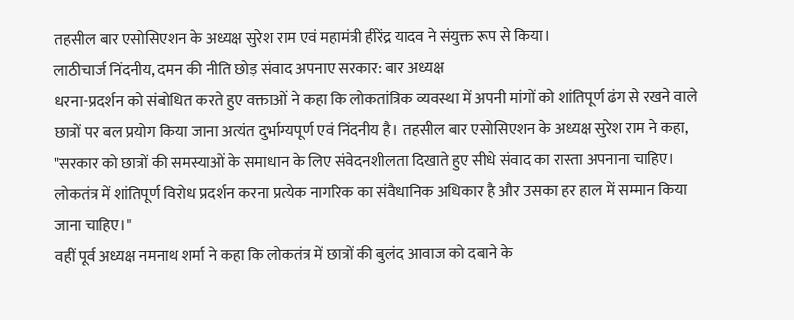तहसील बार एसोसिएशन के अध्यक्ष सुरेश राम एवं महामंत्री हीरेंद्र यादव ने संयुक्त रूप से किया।
लाठीचार्ज निंदनीय, दमन की नीति छोड़ संवाद अपनाए सरकार: बार अध्यक्ष
धरना-प्रदर्शन को संबोधित करते हुए वक्ताओं ने कहा कि लोकतांत्रिक व्यवस्था में अपनी मांगों को शांतिपूर्ण ढंग से रखने वाले छात्रों पर बल प्रयोग किया जाना अत्यंत दुर्भाग्यपूर्ण एवं निंदनीय है। तहसील बार एसोसिएशन के अध्यक्ष सुरेश राम ने कहा, "सरकार को छात्रों की समस्याओं के समाधान के लिए संवेदनशीलता दिखाते हुए सीधे संवाद का रास्ता अपनाना चाहिए। लोकतंत्र में शांतिपूर्ण विरोध प्रदर्शन करना प्रत्येक नागरिक का संवैधानिक अधिकार है और उसका हर हाल में सम्मान किया जाना चाहिए।"
वहीं पूर्व अध्यक्ष नमनाथ शर्मा ने कहा कि लोकतंत्र में छात्रों की बुलंद आवाज को दबाने के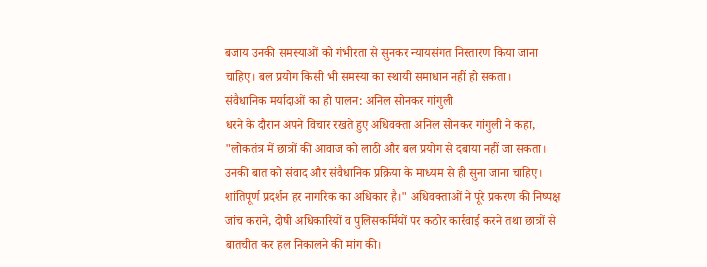बजाय उनकी समस्याओं को गंभीरता से सुनकर न्यायसंगत निस्तारण किया जाना चाहिए। बल प्रयोग किसी भी समस्या का स्थायी समाधान नहीं हो सकता।
संवैधानिक मर्यादाओं का हो पालन: अनिल सोनकर गांगुली
धरने के दौरान अपने विचार रखते हुए अधिवक्ता अनिल सोनकर गांगुली ने कहा, "लोकतंत्र में छात्रों की आवाज को लाठी और बल प्रयोग से दबाया नहीं जा सकता। उनकी बात को संवाद और संवैधानिक प्रक्रिया के माध्यम से ही सुना जाना चाहिए। शांतिपूर्ण प्रदर्शन हर नागरिक का अधिकार है।" अधिवक्ताओं ने पूरे प्रकरण की निष्पक्ष जांच कराने, दोषी अधिकारियों व पुलिसकर्मियों पर कठोर कार्रवाई करने तथा छात्रों से बातचीत कर हल निकालने की मांग की।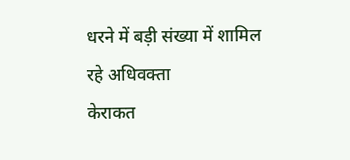धरने में बड़ी संख्या में शामिल रहे अधिवक्ता
केराकत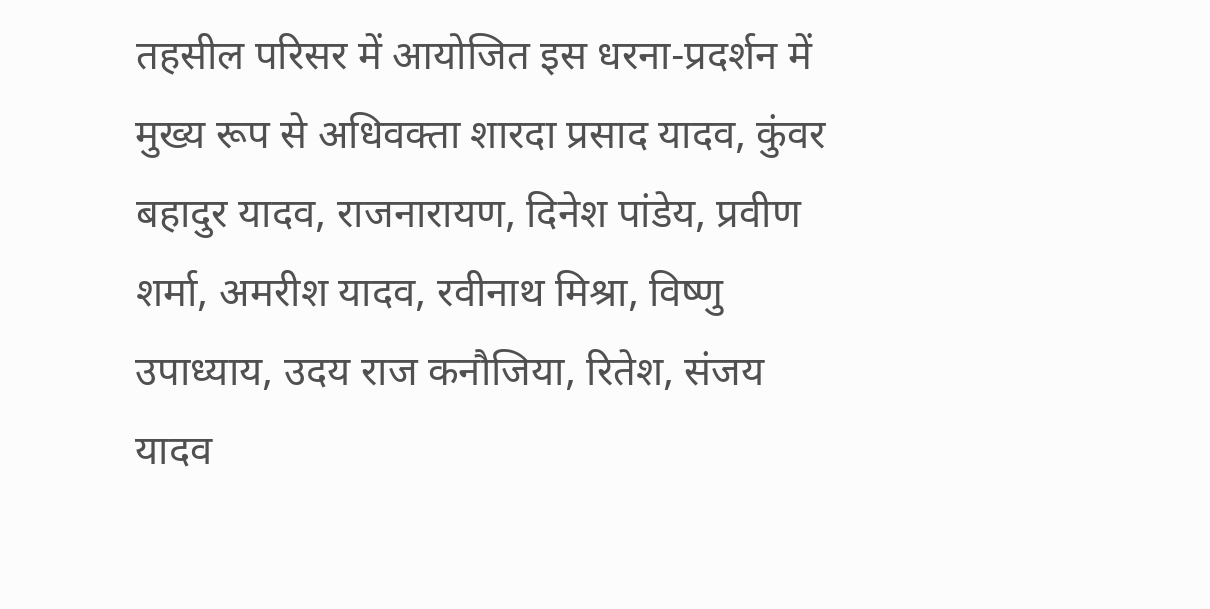तहसील परिसर में आयोजित इस धरना-प्रदर्शन में मुख्य रूप से अधिवक्ता शारदा प्रसाद यादव, कुंवर बहादुर यादव, राजनारायण, दिनेश पांडेय, प्रवीण शर्मा, अमरीश यादव, रवीनाथ मिश्रा, विष्णु उपाध्याय, उदय राज कनौजिया, रितेश, संजय यादव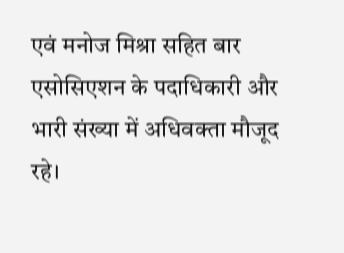एवं मनोज मिश्रा सहित बार एसोसिएशन के पदाधिकारी और भारी संख्या में अधिवक्ता मौजूद रहे।